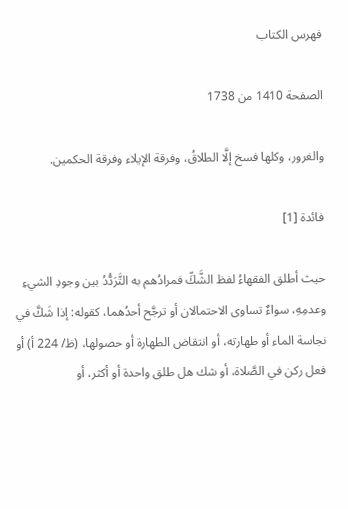فهرس الكتاب

الصفحة 1410 من 1738

والغرور، وكلها فسخ إلَّا الطلاقُ، وفرقة الإيلاء وفرقة الحكمين.

فائدة [1]

حيث أطلق الفقهاءُ لفظ الشَّكِّ فمرادُهم به التَّرَدُّدُ بين وجودِ الشيءِ وعدمِهِ، سواءٌ تساوى الاحتمالان أو ترجَّح أحدُهما، كقوله: إذا شَكَّ في نجاسة الماء أو طهارته، أو انتقاض الطهارة أو حصولها، (ظ/ 224 أ) أو فعل ركن في الصَّلاة، أو شك هل طلق واحدة أو أكثر، أو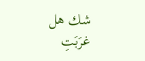شك هل غرَبَتِ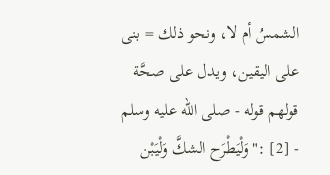الشمسُ أم لا، ونحو ذلك = بنى على اليقين، ويدل على صحَّة قولهم قوله - صلى الله عليه وسلم - [2] :"وَلْيَطْرَح الشكَّ وَلْيَبْن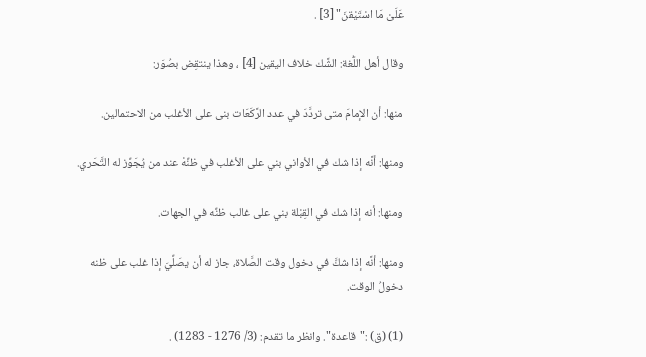عَلَىْ مَا اسْتَيْقنَ" [3] .

وقال أهل اللُّغة: الشَّك خلاف اليقين [4] ، وهذا ينتقِض بصُوَر:

منها: أن الإمامَ متى تردَّدَ في عدد الرَّكَعَات بنى على الأغلب من الاحتمالين.

ومنها: أنَّه إذا شك في الأواني بني على الأغلب في ظنِّهْ عند من يُجَوِّز له التَّحَري.

ومنها: أنه إذا شك في القِبْلة بني على غالب ظنِّه في الجهات.

ومنها: أنَّه إذا شكَّ في دخول وقت الصَّلاة، جاز له أن يصَلِّيَ إذا غلب على ظنه دخولُ الوقت.

(1) (ق) :"قاعدة". وانظر ما تقدم: (3/ 1276 - 1283) .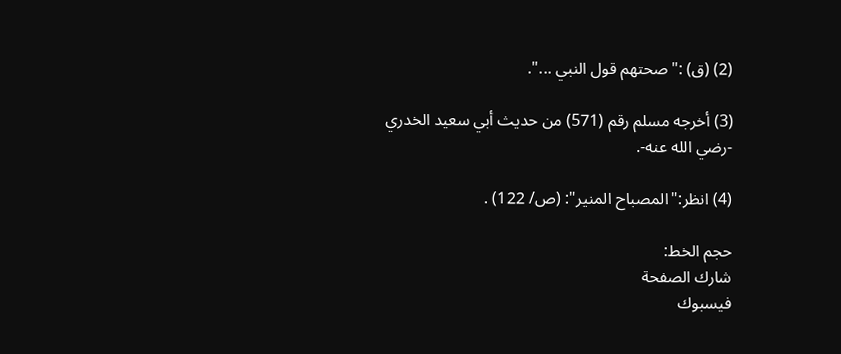(2) (ق) :"صحتهم قول النبي ...".

(3) أخرجه مسلم رقم (571) من حديث أبي سعيد الخدري -رضي الله عنه-.

(4) انظر:"المصباح المنير": (ص/ 122) .

حجم الخط:
شارك الصفحة
فيسبوك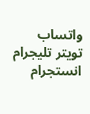واتساب تويتر تليجرام انستجرام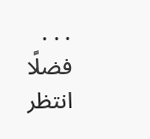. . .
فضلًا انتظر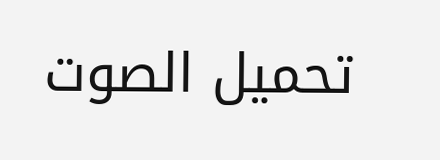تحميل الصوت